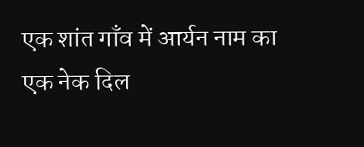एक शांत गाँव में आर्यन नाम का एक नेक दिल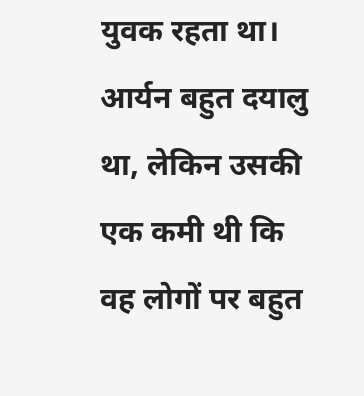युवक रहता था। आर्यन बहुत दयालु था, लेकिन उसकी एक कमी थी कि वह लोगों पर बहुत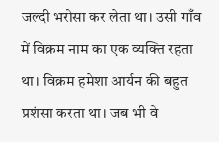जल्दी भरोसा कर लेता था। उसी गाँव में विक्रम नाम का एक व्यक्ति रहता था। विक्रम हमेशा आर्यन की बहुत प्रशंसा करता था। जब भी वे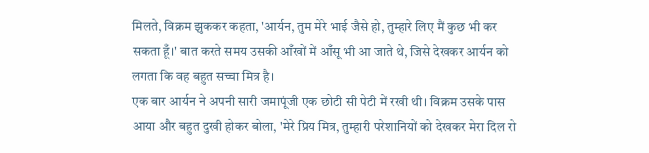मिलते, विक्रम झुककर कहता, 'आर्यन, तुम मेरे भाई जैसे हो, तुम्हारे लिए मैं कुछ भी कर सकता हूँ।' बात करते समय उसकी आँखों में आँसू भी आ जाते थे, जिसे देखकर आर्यन को लगता कि वह बहुत सच्चा मित्र है।
एक बार आर्यन ने अपनी सारी जमापूंजी एक छोटी सी पेटी में रखी थी। विक्रम उसके पास आया और बहुत दुखी होकर बोला, 'मेरे प्रिय मित्र, तुम्हारी परेशानियों को देखकर मेरा दिल रो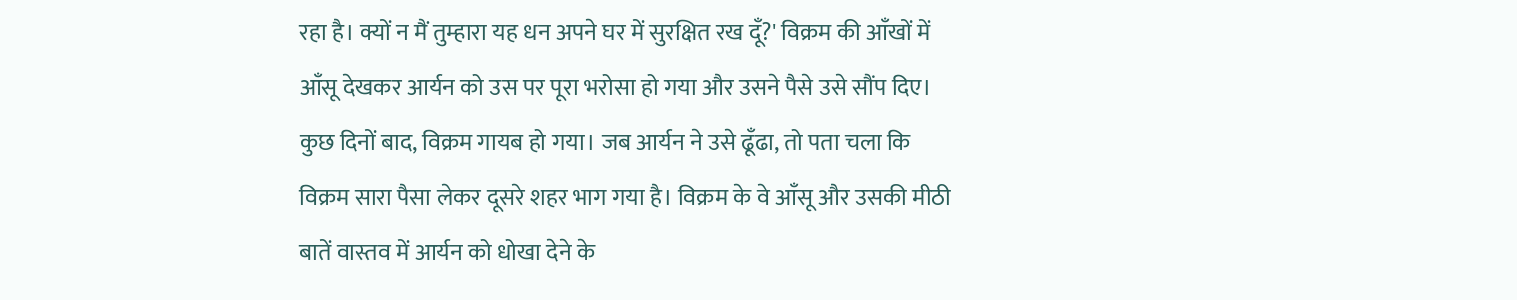रहा है। क्यों न मैं तुम्हारा यह धन अपने घर में सुरक्षित रख दूँ?' विक्रम की आँखों में आँसू देखकर आर्यन को उस पर पूरा भरोसा हो गया और उसने पैसे उसे सौंप दिए।
कुछ दिनों बाद, विक्रम गायब हो गया। जब आर्यन ने उसे ढूँढा, तो पता चला कि विक्रम सारा पैसा लेकर दूसरे शहर भाग गया है। विक्रम के वे आँसू और उसकी मीठी बातें वास्तव में आर्यन को धोखा देने के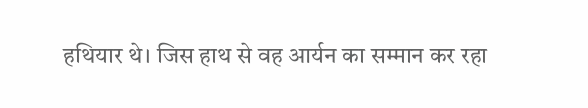हथियार थे। जिस हाथ से वह आर्यन का सम्मान कर रहा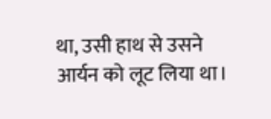था, उसी हाथ से उसने आर्यन को लूट लिया था।